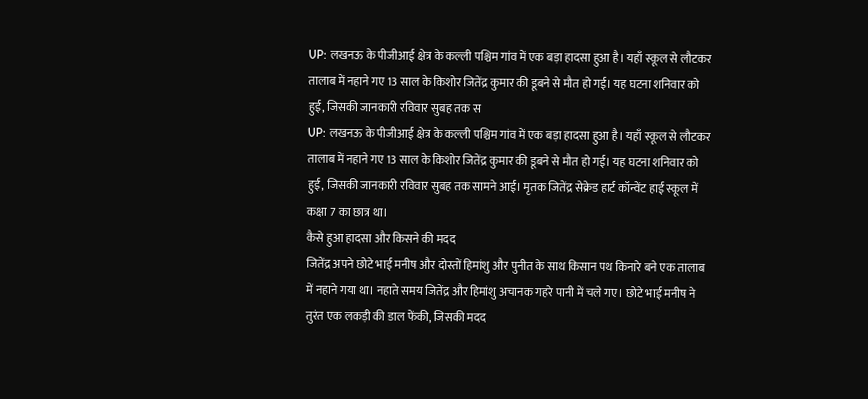UP: लखनऊ के पीजीआई क्षेत्र के कल्ली पश्चिम गांव में एक बड़ा हादसा हुआ है। यहाँ स्कूल से लौटकर तालाब में नहाने गए 13 साल के किशोर जितेंद्र कुमार की डूबने से मौत हो गई। यह घटना शनिवार को हुई, जिसकी जानकारी रविवार सुबह तक स
UP: लखनऊ के पीजीआई क्षेत्र के कल्ली पश्चिम गांव में एक बड़ा हादसा हुआ है। यहाँ स्कूल से लौटकर तालाब में नहाने गए 13 साल के किशोर जितेंद्र कुमार की डूबने से मौत हो गई। यह घटना शनिवार को हुई, जिसकी जानकारी रविवार सुबह तक सामने आई। मृतक जितेंद्र सेक्रेड हार्ट कॉन्वेंट हाई स्कूल में कक्षा 7 का छात्र था।
कैसे हुआ हादसा और किसने की मदद
जितेंद्र अपने छोटे भाई मनीष और दोस्तों हिमांशु और पुनीत के साथ किसान पथ किनारे बने एक तालाब में नहाने गया था। नहाते समय जितेंद्र और हिमांशु अचानक गहरे पानी में चले गए। छोटे भाई मनीष ने तुरंत एक लकड़ी की डाल फेंकी, जिसकी मदद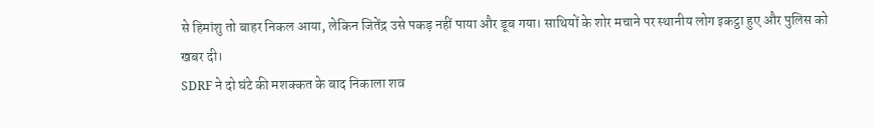से हिमांशु तो बाहर निकल आया, लेकिन जितेंद्र उसे पकड़ नहीं पाया और डूब गया। साथियों के शोर मचाने पर स्थानीय लोग इकट्ठा हुए और पुलिस को खबर दी।
SDRF ने दो घंटे की मशक्कत के बाद निकाला शव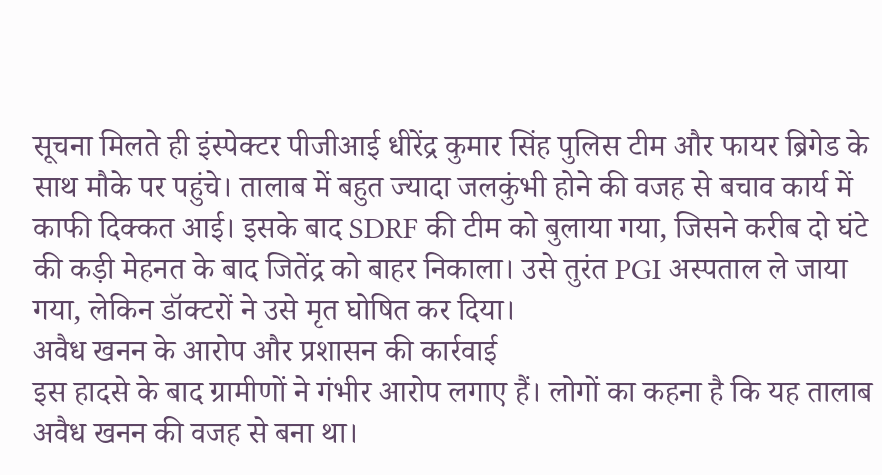सूचना मिलते ही इंस्पेक्टर पीजीआई धीरेंद्र कुमार सिंह पुलिस टीम और फायर ब्रिगेड के साथ मौके पर पहुंचे। तालाब में बहुत ज्यादा जलकुंभी होने की वजह से बचाव कार्य में काफी दिक्कत आई। इसके बाद SDRF की टीम को बुलाया गया, जिसने करीब दो घंटे की कड़ी मेहनत के बाद जितेंद्र को बाहर निकाला। उसे तुरंत PGI अस्पताल ले जाया गया, लेकिन डॉक्टरों ने उसे मृत घोषित कर दिया।
अवैध खनन के आरोप और प्रशासन की कार्रवाई
इस हादसे के बाद ग्रामीणों ने गंभीर आरोप लगाए हैं। लोगों का कहना है कि यह तालाब अवैध खनन की वजह से बना था।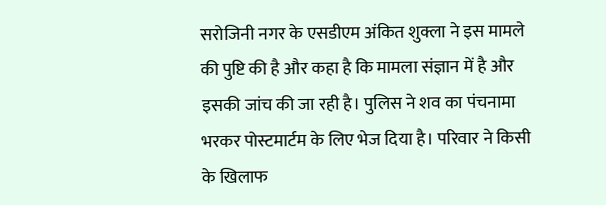सरोजिनी नगर के एसडीएम अंकित शुक्ला ने इस मामले की पुष्टि की है और कहा है कि मामला संज्ञान में है और इसकी जांच की जा रही है। पुलिस ने शव का पंचनामा भरकर पोस्टमार्टम के लिए भेज दिया है। परिवार ने किसी के खिलाफ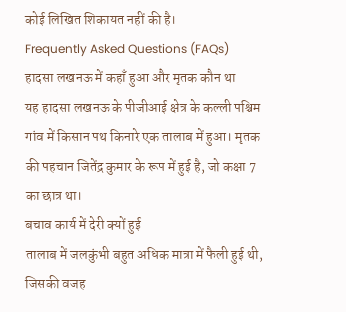कोई लिखित शिकायत नहीं की है।
Frequently Asked Questions (FAQs)
हादसा लखनऊ में कहाँ हुआ और मृतक कौन था
यह हादसा लखनऊ के पीजीआई क्षेत्र के कल्ली पश्चिम गांव में किसान पथ किनारे एक तालाब में हुआ। मृतक की पहचान जितेंद्र कुमार के रूप में हुई है, जो कक्षा 7 का छात्र था।
बचाव कार्य में देरी क्यों हुई
तालाब में जलकुंभी बहुत अधिक मात्रा में फैली हुई थी, जिसकी वजह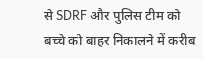से SDRF और पुलिस टीम को बच्चे को बाहर निकालने में करीब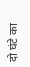दो घंटे का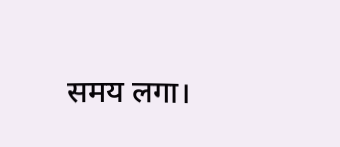समय लगा।